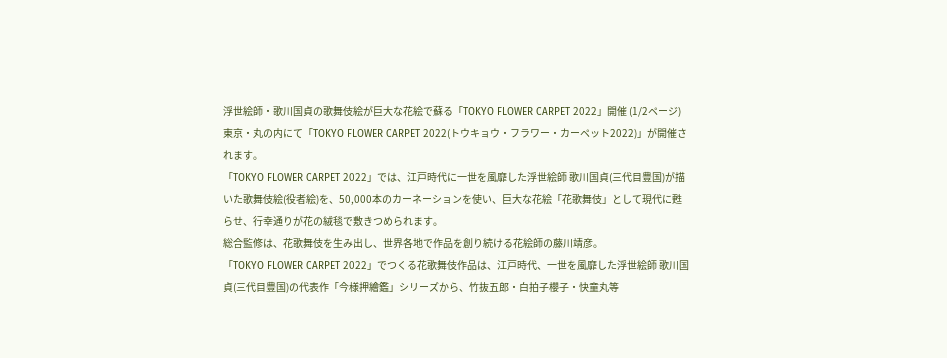浮世絵師・歌川国貞の歌舞伎絵が巨大な花絵で蘇る「TOKYO FLOWER CARPET 2022」開催 (1/2ページ)
東京・丸の内にて「TOKYO FLOWER CARPET 2022(トウキョウ・フラワー・カーペット2022)」が開催されます。
「TOKYO FLOWER CARPET 2022」では、江戸時代に一世を風靡した浮世絵師 歌川国貞(三代目豊国)が描いた歌舞伎絵(役者絵)を、50,000本のカーネーションを使い、巨大な花絵「花歌舞伎」として現代に甦らせ、行幸通りが花の絨毯で敷きつめられます。
総合監修は、花歌舞伎を生み出し、世界各地で作品を創り続ける花絵師の藤川靖彦。
「TOKYO FLOWER CARPET 2022」でつくる花歌舞伎作品は、江戸時代、一世を風靡した浮世絵師 歌川国貞(三代目豊国)の代表作「今様押繪鑑」シリーズから、竹抜五郎・白拍子櫻子・快童丸等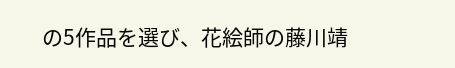の5作品を選び、花絵師の藤川靖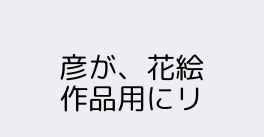彦が、花絵作品用にリ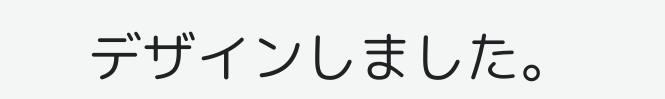デザインしました。